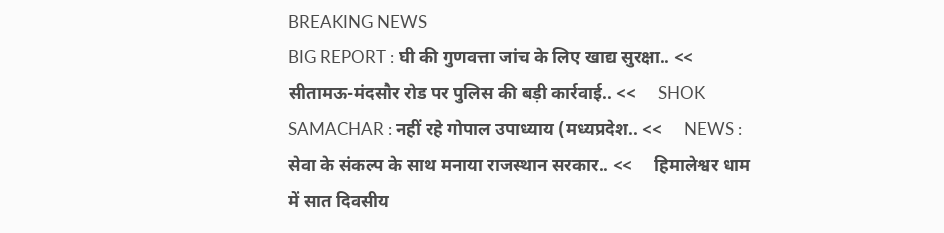BREAKING NEWS
BIG REPORT : घी की गुणवत्ता जांच के लिए खाद्य सुरक्षा.. <<     सीतामऊ-मंदसौर रोड पर पुलिस की बड़ी कार्रवाई.. <<     SHOK SAMACHAR : नहीं रहे गोपाल उपाध्याय (मध्यप्रदेश.. <<     NEWS : सेवा के संकल्प के साथ मनाया राजस्थान सरकार.. <<     हिमालेश्वर धाम में सात दिवसीय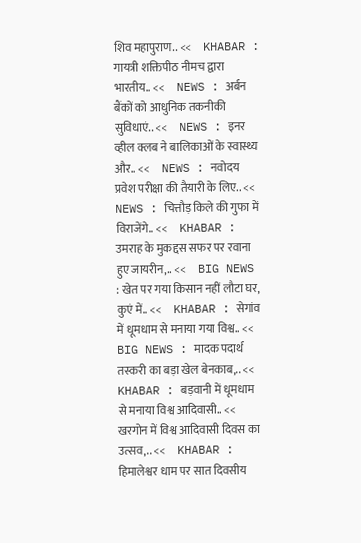शिव महापुराण.. <<     KHABAR : गायत्री शक्तिपीठ नीमच द्वारा भारतीय.. <<     NEWS : अर्बन बैंकों को आधुनिक तकनीकी सुविधाएं.. <<     NEWS : इनर व्हील क्लब ने बालिकाओं के स्वास्थ्य और.. <<     NEWS : नवोदय प्रवेश परीक्षा की तैयारी के लिए.. <<     NEWS : चित्तौड़ किले की गुफा में विराजेंगे.. <<     KHABAR : उमराह के मुकद्दस सफर पर रवाना हुए जायरीन,.. <<     BIG NEWS : खेत पर गया किसान नहीं लौटा घर, कुएं में.. <<     KHABAR : सेगांव में धूमधाम से मनाया गया विश्व.. <<     BIG NEWS : मादक पदार्थ तस्करी का बड़ा खेल बेनकाब,.. <<     KHABAR : बड़वानी में धूमधाम से मनाया विश्व आदिवासी.. <<     खरगोन में विश्व आदिवासी दिवस का उत्सव,.. <<     KHABAR : हिमालेश्वर धाम पर सात दिवसीय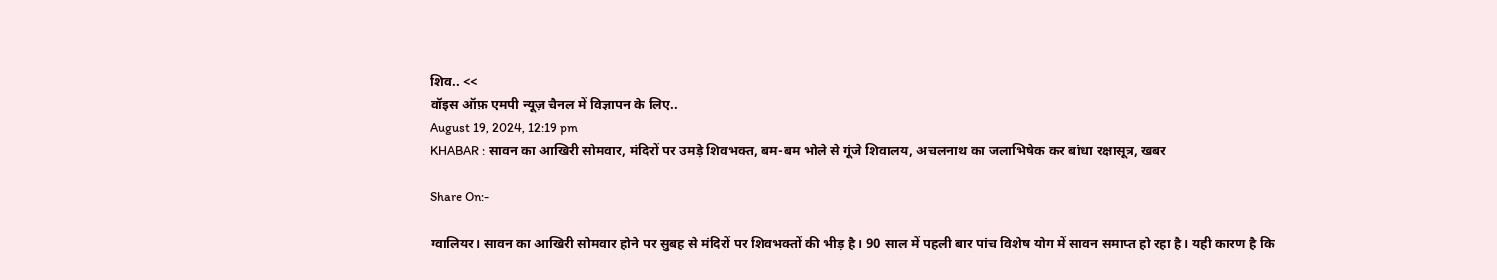शिव.. <<
वॉइस ऑफ़ एमपी न्यूज़ चैनल में विज्ञापन के लिए..
August 19, 2024, 12:19 pm
KHABAR : सावन का आखिरी सोमवार, मंदिरों पर उमड़े शिवभक्त, बम-बम भोले से गूंजे शिवालय, अचलनाथ का जलाभिषेक कर बांधा रक्षासूत्र, खबर

Share On:-

ग्वालियर। सावन का आखिरी सोमवार होने पर सुबह से मंदिरों पर शिवभक्तों की भीड़ है। 90 साल में पहली बार पांच विशेष योग में सावन समाप्त हो रहा है। यही कारण है कि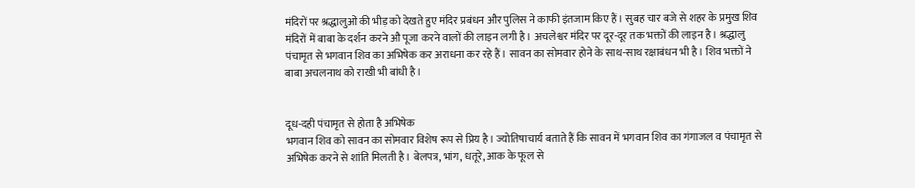मंदिरों पर श्रद्धालुओं की भीड़ को देखते हुए मंदिर प्रबंधन और पुलिस ने काफी इंतजाम किए हैं। सुबह चार बजे से शहर के प्रमुख शिव मंदिरों में बाबा के दर्शन करने औ पूजा करने वालों की लाइन लगी है। अचलेश्वर मंदिर पर दूर-दूर तक भक्तों की लाइन है। श्रद्धालु पंचामृत से भगवान शिव का अभिषेक कर अराधना कर रहे हैं। सावन का सोमवार होने के साथ-साथ रक्षाबंधन भी है। शिव भक्तों ने बाबा अचलनाथ को राखी भी बांधी है।


दूध-दही पंचामृत से होता है अभिषेक
भगवान शिव को सावन का सोमवार विशेष रूप से प्रिय है। ज्योतिषाचार्य बताते हैं कि सावन में भगवान शिव का गंगाजल व पंचामृत से अभिषेक करने से शांति मिलती है। बेलपत्र, भांग, धतूरे, आक के फूल से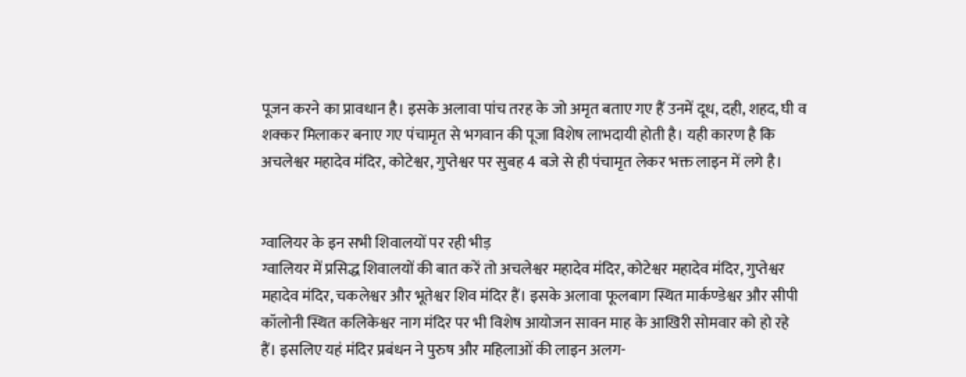पूजन करने का प्रावधान है। इसके अलावा पांच तरह के जो अमृत बताए गए हैं उनमें दूध, दही, शहद, घी व शक्कर मिलाकर बनाए गए पंचामृत से भगवान की पूजा विशेष लाभदायी होती है। यही कारण है कि अचलेश्वर महादेव मंदिर, कोटेश्वर, गुप्तेश्वर पर सुबह 4 बजे से ही पंचामृत लेकर भक्त लाइन में लगे है।


ग्वालियर के इन सभी शिवालयों पर रही भीड़
ग्वालियर में प्रसिद्ध शिवालयों की बात करें तो अचलेश्वर महादेव मंदिर, कोटेश्वर महादेव मंदिर, गुप्तेश्वर महादेव मंदिर, चकलेश्वर और भूतेश्वर शिव मंदिर हैं। इसके अलावा फूलबाग स्थित मार्कण्डेश्वर और सीपी कॉलोनी स्थित कलिकेश्वर नाग मंदिर पर भी विशेष आयोजन सावन माह के आखिरी सोमवार को हो रहे हैं। इसलिए यहं मंदिर प्रबंधन ने पुरुष और महिलाओं की लाइन अलग-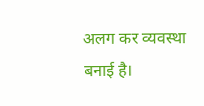अलग कर व्यवस्था बनाई है।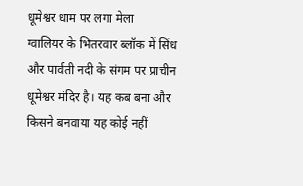धूमेश्वर धाम पर लगा मेला
ग्वालियर के भितरवार ब्लॉक में सिंध और पार्वती नदी के संगम पर प्राचीन धूमेश्वर मंदिर है। यह कब बना और किसने बनवाया यह कोई नहीं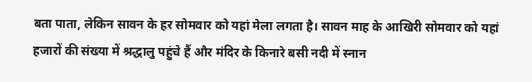बता पाता, लेकिन सावन के हर सोमवार को यहां मेला लगता है। सावन माह के आखिरी सोमवार को यहां हजारों की संख्या में श्रद्धालु पहुंचे हैं और मंदिर के किनारे बसी नदी में स्नान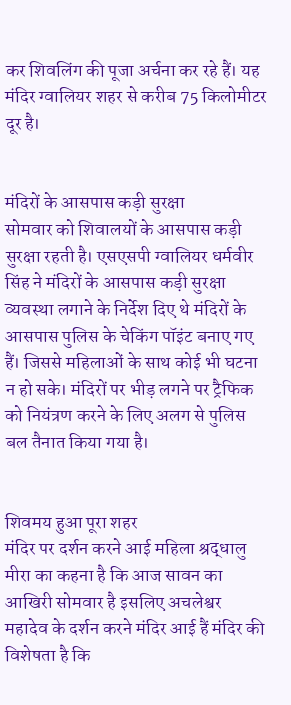कर शिवलिंग की पूजा अर्चना कर रहे हैं। यह मंदिर ग्वालियर शहर से करीब 75 किलोमीटर दूर है।


मंदिरों के आसपास कड़ी सुरक्षा
सोमवार को शिवालयों के आसपास कड़ी सुरक्षा रहती है। एसएसपी ग्वालियर धर्मवीर सिंह ने मंदिरों के आसपास कड़ी सुरक्षा व्यवस्था लगाने के निर्देश दिए थे मंदिरों के आसपास पुलिस के चेकिंग पॉइंट बनाए गए हैं। जिससे महिलाओं के साथ कोई भी घटना न हो सके। मंदिरों पर भीड़ लगने पर ट्रैफिक को नियंत्रण करने के लिए अलग से पुलिस बल तैनात किया गया है।


शिवमय हुआ पूरा शहर
मंदिर पर दर्शन करने आई महिला श्रद्धालु मीरा का कहना है कि आज सावन का आखिरी सोमवार है इसलिए अचलेश्वर महादेव के दर्शन करने मंदिर आई हैं मंदिर की विशेषता है कि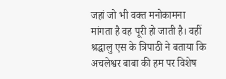जहां जो भी वक्त मनोकामना मांगता है वह पूरी हो जाती है। वहीं श्रद्धालु एस के त्रिपाठी ने बताया कि अचलेश्वर बाबा की हम पर विशेष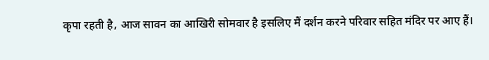कृपा रहती है, आज सावन का आखिरी सोमवार है इसलिए मैं दर्शन करने परिवार सहित मंदिर पर आए हैं।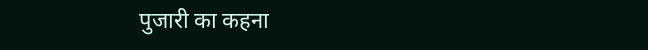पुजारी का कहना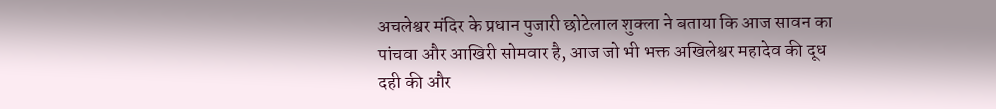अचलेश्वर मंदिर के प्रधान पुजारी छोटेलाल शुक्ला ने बताया कि आज सावन का पांचवा और आखिरी सोमवार है, आज जो भी भक्त अखिलेश्वर महादेव की दूध दही की और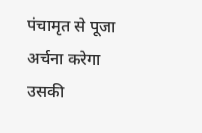पंचामृत से पूजा अर्चना करेगा उसकी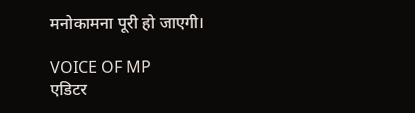मनोकामना पूरी हो जाएगी।

VOICE OF MP
एडिटर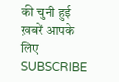की चुनी हुई ख़बरें आपके लिए
SUBSCRIBE